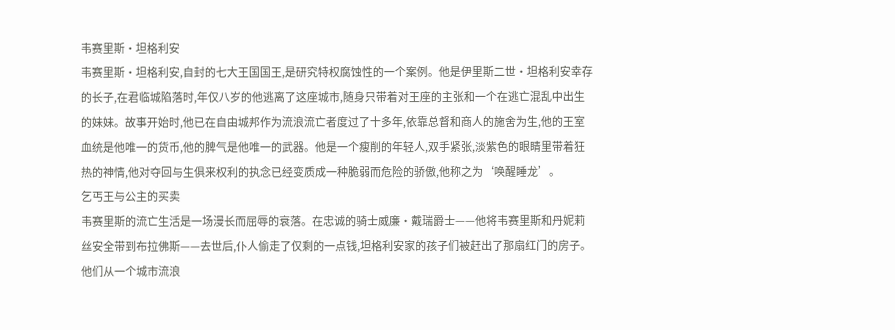韦赛里斯·坦格利安
韦赛里斯·坦格利安,自封的七大王国国王,是研究特权腐蚀性的一个案例。他是伊里斯二世·坦格利安幸存的长子,在君临城陷落时,年仅八岁的他逃离了这座城市,随身只带着对王座的主张和一个在逃亡混乱中出生的妹妹。故事开始时,他已在自由城邦作为流浪流亡者度过了十多年,依靠总督和商人的施舍为生,他的王室血统是他唯一的货币,他的脾气是他唯一的武器。他是一个瘦削的年轻人,双手紧张,淡紫色的眼睛里带着狂热的神情,他对夺回与生俱来权利的执念已经变质成一种脆弱而危险的骄傲,他称之为‘唤醒睡龙’。
乞丐王与公主的买卖
韦赛里斯的流亡生活是一场漫长而屈辱的衰落。在忠诚的骑士威廉·戴瑞爵士——他将韦赛里斯和丹妮莉丝安全带到布拉佛斯——去世后,仆人偷走了仅剩的一点钱,坦格利安家的孩子们被赶出了那扇红门的房子。他们从一个城市流浪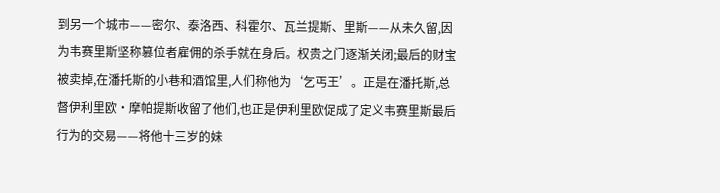到另一个城市——密尔、泰洛西、科霍尔、瓦兰提斯、里斯——从未久留,因为韦赛里斯坚称篡位者雇佣的杀手就在身后。权贵之门逐渐关闭;最后的财宝被卖掉,在潘托斯的小巷和酒馆里,人们称他为‘乞丐王’。正是在潘托斯,总督伊利里欧·摩帕提斯收留了他们,也正是伊利里欧促成了定义韦赛里斯最后行为的交易——将他十三岁的妹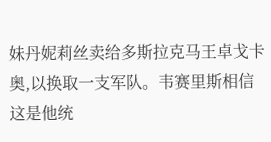妹丹妮莉丝卖给多斯拉克马王卓戈卡奥,以换取一支军队。韦赛里斯相信这是他统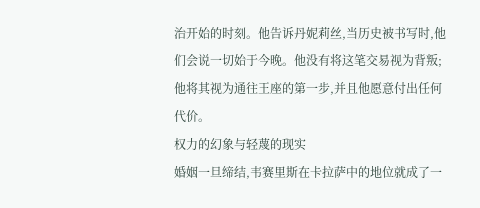治开始的时刻。他告诉丹妮莉丝,当历史被书写时,他们会说一切始于今晚。他没有将这笔交易视为背叛;他将其视为通往王座的第一步,并且他愿意付出任何代价。
权力的幻象与轻蔑的现实
婚姻一旦缔结,韦赛里斯在卡拉萨中的地位就成了一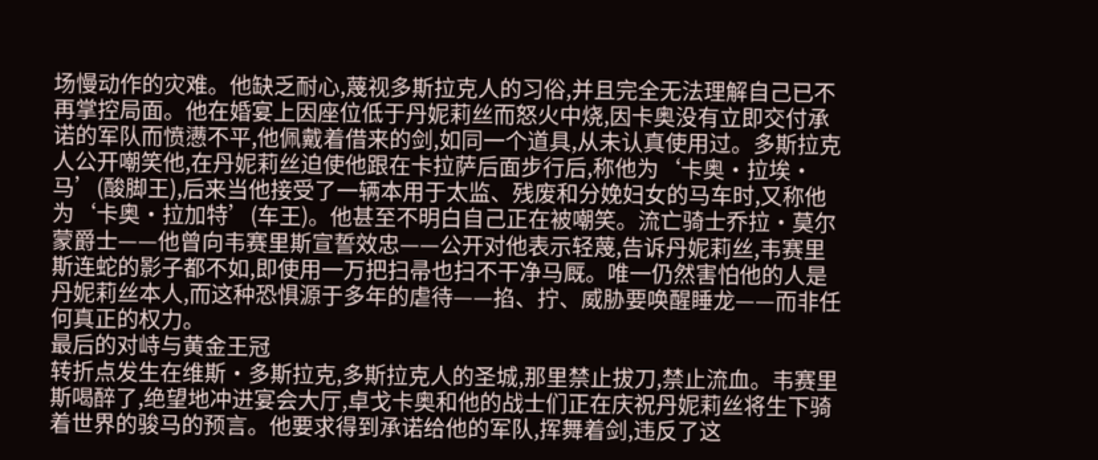场慢动作的灾难。他缺乏耐心,蔑视多斯拉克人的习俗,并且完全无法理解自己已不再掌控局面。他在婚宴上因座位低于丹妮莉丝而怒火中烧,因卡奥没有立即交付承诺的军队而愤懑不平,他佩戴着借来的剑,如同一个道具,从未认真使用过。多斯拉克人公开嘲笑他,在丹妮莉丝迫使他跟在卡拉萨后面步行后,称他为‘卡奥·拉埃·马’(酸脚王),后来当他接受了一辆本用于太监、残废和分娩妇女的马车时,又称他为‘卡奥·拉加特’(车王)。他甚至不明白自己正在被嘲笑。流亡骑士乔拉·莫尔蒙爵士——他曾向韦赛里斯宣誓效忠——公开对他表示轻蔑,告诉丹妮莉丝,韦赛里斯连蛇的影子都不如,即使用一万把扫帚也扫不干净马厩。唯一仍然害怕他的人是丹妮莉丝本人,而这种恐惧源于多年的虐待——掐、拧、威胁要唤醒睡龙——而非任何真正的权力。
最后的对峙与黄金王冠
转折点发生在维斯·多斯拉克,多斯拉克人的圣城,那里禁止拔刀,禁止流血。韦赛里斯喝醉了,绝望地冲进宴会大厅,卓戈卡奥和他的战士们正在庆祝丹妮莉丝将生下骑着世界的骏马的预言。他要求得到承诺给他的军队,挥舞着剑,违反了这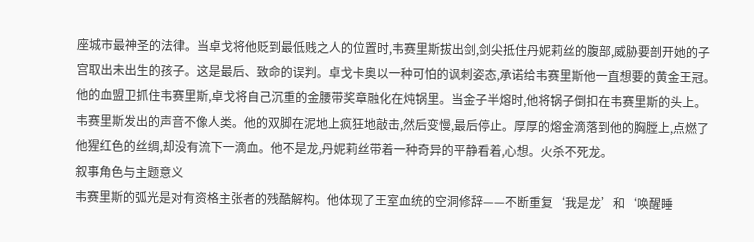座城市最神圣的法律。当卓戈将他贬到最低贱之人的位置时,韦赛里斯拔出剑,剑尖抵住丹妮莉丝的腹部,威胁要剖开她的子宫取出未出生的孩子。这是最后、致命的误判。卓戈卡奥以一种可怕的讽刺姿态,承诺给韦赛里斯他一直想要的黄金王冠。他的血盟卫抓住韦赛里斯,卓戈将自己沉重的金腰带奖章融化在炖锅里。当金子半熔时,他将锅子倒扣在韦赛里斯的头上。韦赛里斯发出的声音不像人类。他的双脚在泥地上疯狂地敲击,然后变慢,最后停止。厚厚的熔金滴落到他的胸膛上,点燃了他猩红色的丝绸,却没有流下一滴血。他不是龙,丹妮莉丝带着一种奇异的平静看着,心想。火杀不死龙。
叙事角色与主题意义
韦赛里斯的弧光是对有资格主张者的残酷解构。他体现了王室血统的空洞修辞——不断重复‘我是龙’和‘唤醒睡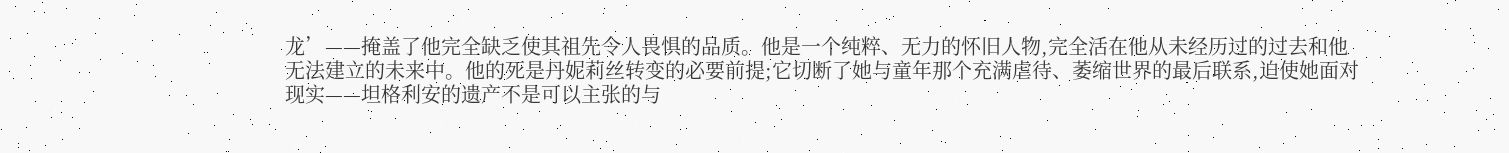龙’——掩盖了他完全缺乏使其祖先令人畏惧的品质。他是一个纯粹、无力的怀旧人物,完全活在他从未经历过的过去和他无法建立的未来中。他的死是丹妮莉丝转变的必要前提;它切断了她与童年那个充满虐待、萎缩世界的最后联系,迫使她面对现实——坦格利安的遗产不是可以主张的与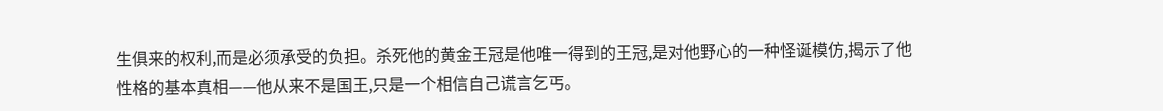生俱来的权利,而是必须承受的负担。杀死他的黄金王冠是他唯一得到的王冠,是对他野心的一种怪诞模仿,揭示了他性格的基本真相——他从来不是国王,只是一个相信自己谎言乞丐。